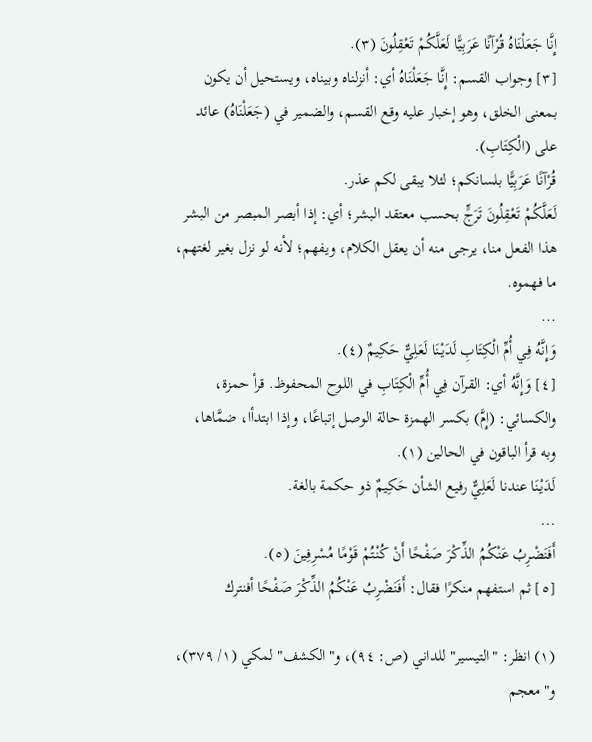إِنَّا جَعَلْنَاهُ قُرْآنًا عَرَبِيًّا لَعَلَّكُمْ تَعْقِلُونَ (٣).
[٣] وجواب القسم: إِنَّا جَعَلْنَاهُ أي: أنزلناه وبيناه، ويستحيل أن يكون بمعنى الخلق، وهو إخبار عليه وقع القسم، والضمير في (جَعَلْنَاهُ) عائد على (الْكِتَابِ).
قُرْآنًا عَرَبِيًّا بلسانكم؛ لئلا يبقى لكم عذر.
لَعَلَّكُمْ تَعْقِلُونَ تَرَجٍّ بحسب معتقد البشر؛ أي: إذا أبصر المبصر من البشر هذا الفعل منا، يرجى منه أن يعقل الكلام، ويفهم؛ لأنه لو نزل بغير لغتهم، ما فهموه.
...
وَإِنَّهُ فِي أُمِّ الْكِتَابِ لَدَيْنَا لَعَلِيٌّ حَكِيمٌ (٤).
[٤] وَإِنَّهُ أي: القرآن فِي أُمِّ الْكِتَابِ في اللوح المحفوظ. قرأ حمزة، والكسائي: (إِمَّ) بكسر الهمزة حالة الوصل إتباعًا، وإذا ابتدأا، ضمَّاها، وبه قرأ الباقون في الحالين (١).
لَدَيْنَا عندنا لَعَلِيٌّ رفيع الشأن حَكِيمٌ ذو حكمة بالغة.
...
أَفَنَضْرِبُ عَنْكُمُ الذِّكْرَ صَفْحًا أَنْ كُنْتُمْ قَوْمًا مُسْرِفِينَ (٥).
[٥] ثم استفهم منكرًا فقال: أَفَنَضْرِبُ عَنْكُمُ الذِّكْرَ صَفْحًا أفنترك

(١) انظر: "التيسير" للداني (ص: ٩٤)، و"الكشف" لمكي (١/ ٣٧٩)، و"معجم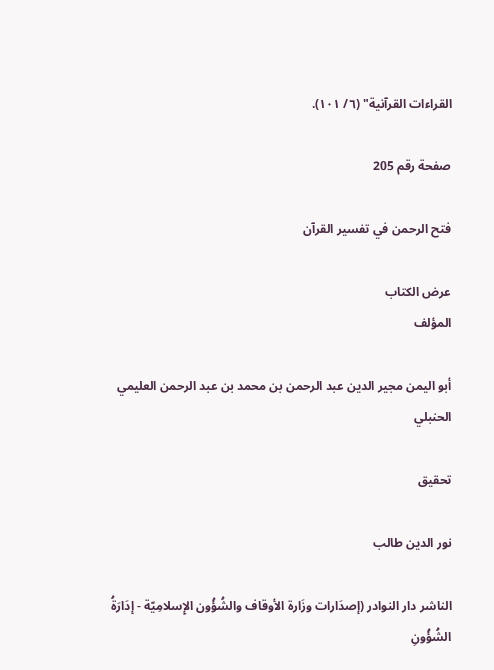القراءات القرآنية" (٦/ ١٠١).

صفحة رقم 205

فتح الرحمن في تفسير القرآن

عرض الكتاب
المؤلف

أبو اليمن مجير الدين عبد الرحمن بن محمد بن عبد الرحمن العليمي الحنبلي

تحقيق

نور الدين طالب

الناشر دار النوادر (إصدَارات وزَارة الأوقاف والشُؤُون الإِسلامِيّة - إدَارَةُ الشُؤُونِ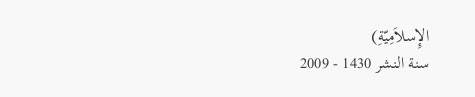الإِسلاَمِيّةِ)
سنة النشر 1430 - 2009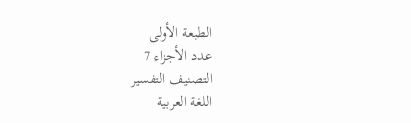الطبعة الأولى
عدد الأجزاء 7
التصنيف التفسير
اللغة العربية